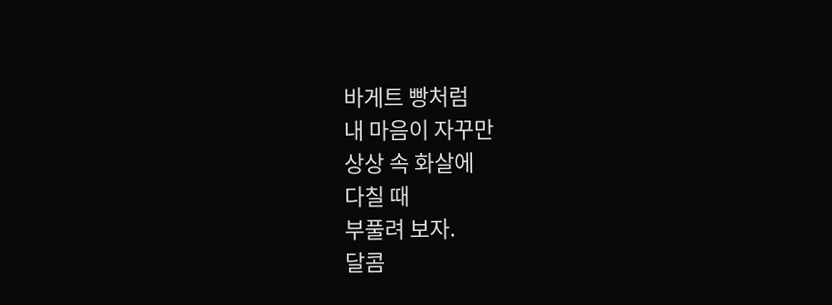바게트 빵처럼
내 마음이 자꾸만
상상 속 화살에
다칠 때
부풀려 보자.
달콤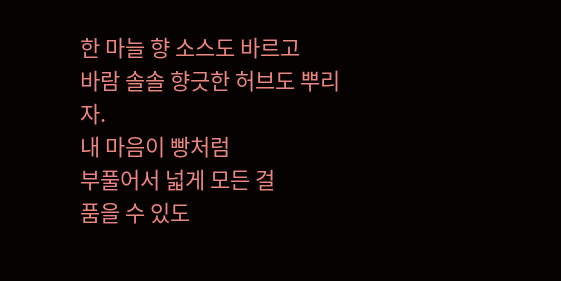한 마늘 향 소스도 바르고
바람 솔솔 향긋한 허브도 뿌리자.
내 마음이 빵처럼
부풀어서 넓게 모든 걸
품을 수 있도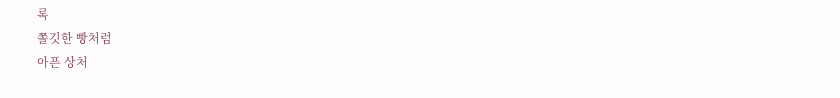록
쫄깃한 빵처럼
아픈 상처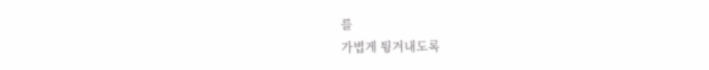를
가볍게 튕겨내도록